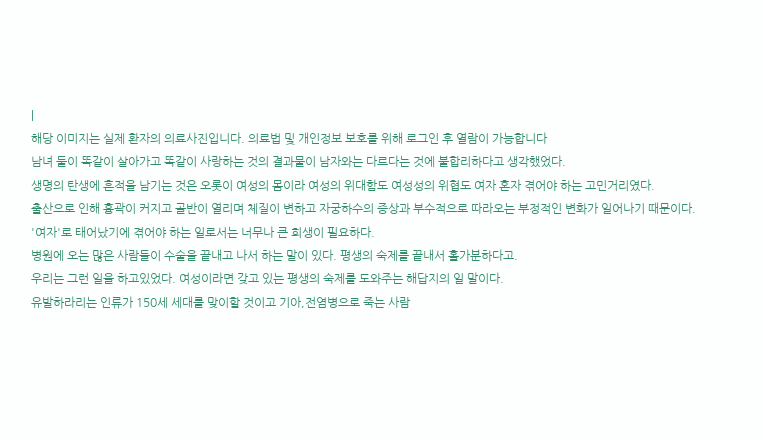|
해당 이미지는 실제 환자의 의료사진입니다. 의료법 및 개인정보 보호를 위해 로그인 후 열람이 가능합니다
남녀 둘이 똑같이 살아가고 똑같이 사랑하는 것의 결과물이 남자와는 다르다는 것에 불합리하다고 생각했었다.
생명의 탄생에 흔적을 남기는 것은 오롯이 여성의 몸이라 여성의 위대함도 여성성의 위협도 여자 혼자 겪어야 하는 고민거리였다.
출산으로 인해 흉곽이 커지고 골반이 열리며 체질이 변하고 자궁하수의 증상과 부수적으로 따라오는 부정적인 변화가 일어나기 때문이다.
'여자'로 태어났기에 겪어야 하는 일로서는 너무나 큰 희생이 필요하다.
병원에 오는 많은 사람들이 수술을 끝내고 나서 하는 말이 있다. 평생의 숙제를 끝내서 홀가분하다고.
우리는 그런 일을 하고있었다. 여성이라면 갖고 있는 평생의 숙제를 도와주는 해답지의 일 말이다.
유발하라리는 인류가 150세 세대를 맞이할 것이고 기아,전염병으로 죽는 사람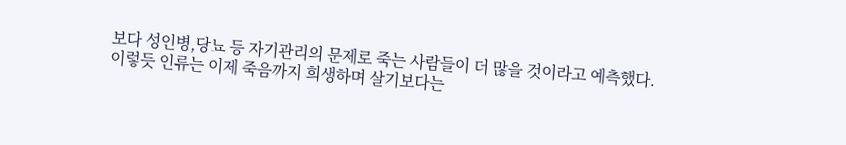보다 성인병,당뇨 등 자기관리의 문제로 죽는 사람들이 더 많을 것이라고 예측했다.
이렇듯 인류는 이제 죽음까지 희생하며 살기보다는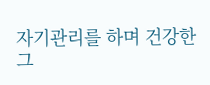자기관리를 하며 건강한 그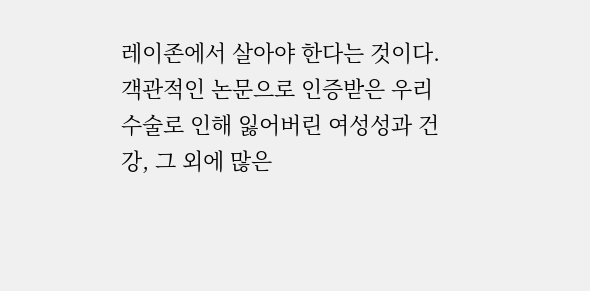레이존에서 살아야 한다는 것이다.
객관적인 논문으로 인증받은 우리 수술로 인해 잃어버린 여성성과 건강, 그 외에 많은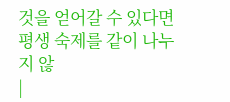것을 얻어갈 수 있다면 평생 숙제를 같이 나누지 않
|